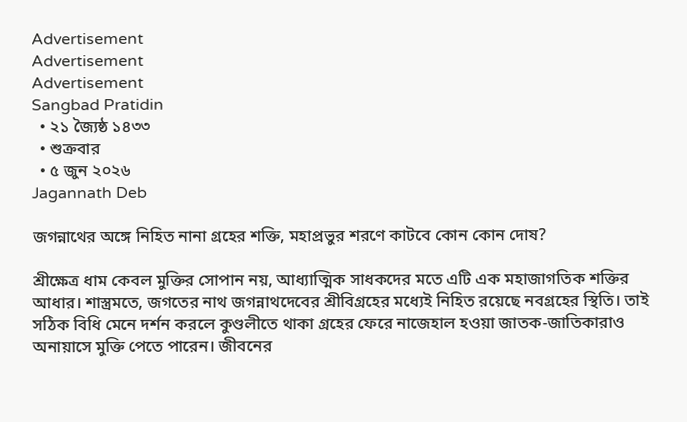Advertisement
Advertisement
Advertisement
Sangbad Pratidin
  • ২১ জ্যৈষ্ঠ ১৪৩৩
  • শুক্রবার
  • ৫ জুন ২০২৬
Jagannath Deb

জগন্নাথের অঙ্গে নিহিত নানা গ্রহের শক্তি, মহাপ্রভুর শরণে কাটবে কোন কোন দোষ?

শ্রীক্ষেত্র ধাম কেবল মুক্তির সোপান নয়, আধ্যাত্মিক সাধকদের মতে এটি এক মহাজাগতিক শক্তির আধার। শাস্ত্রমতে, জগতের নাথ জগন্নাথদেবের শ্রীবিগ্রহের মধ্যেই নিহিত রয়েছে নবগ্রহের স্থিতি। তাই সঠিক বিধি মেনে দর্শন করলে কুণ্ডলীতে থাকা গ্রহের ফেরে নাজেহাল হওয়া জাতক-জাতিকারাও অনায়াসে মুক্তি পেতে পারেন। জীবনের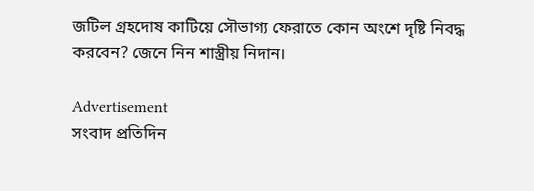জটিল গ্রহদোষ কাটিয়ে সৌভাগ্য ফেরাতে কোন অংশে দৃষ্টি নিবদ্ধ করবেন? জেনে নিন শাস্ত্রীয় নিদান।

Advertisement
সংবাদ প্রতিদিন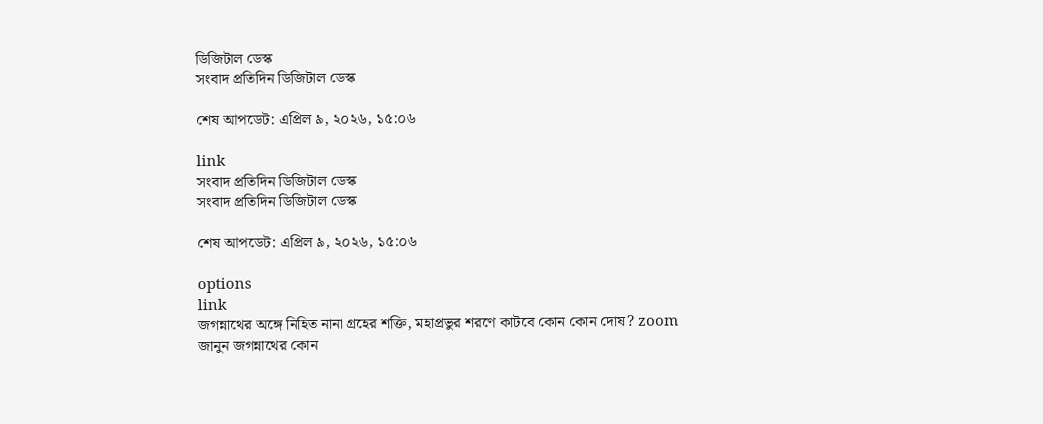ডিজিটাল ডেস্ক
সংবাদ প্রতিদিন ডিজিটাল ডেস্ক

শেষ আপডেট: এপ্রিল ৯, ২০২৬, ১৫:০৬

link
সংবাদ প্রতিদিন ডিজিটাল ডেস্ক
সংবাদ প্রতিদিন ডিজিটাল ডেস্ক

শেষ আপডেট: এপ্রিল ৯, ২০২৬, ১৫:০৬

options
link
জগন্নাথের অঙ্গে নিহিত নানা গ্রহের শক্তি, মহাপ্রভুর শরণে কাটবে কোন কোন দোষ? zoom
জানুন জগন্নাথের কোন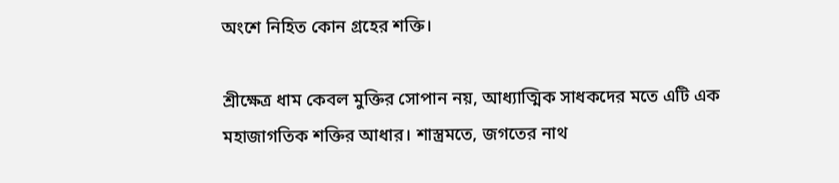অংশে নিহিত কোন গ্রহের শক্তি।

শ্রীক্ষেত্র ধাম কেবল মুক্তির সোপান নয়, আধ্যাত্মিক সাধকদের মতে এটি এক মহাজাগতিক শক্তির আধার। শাস্ত্রমতে, জগতের নাথ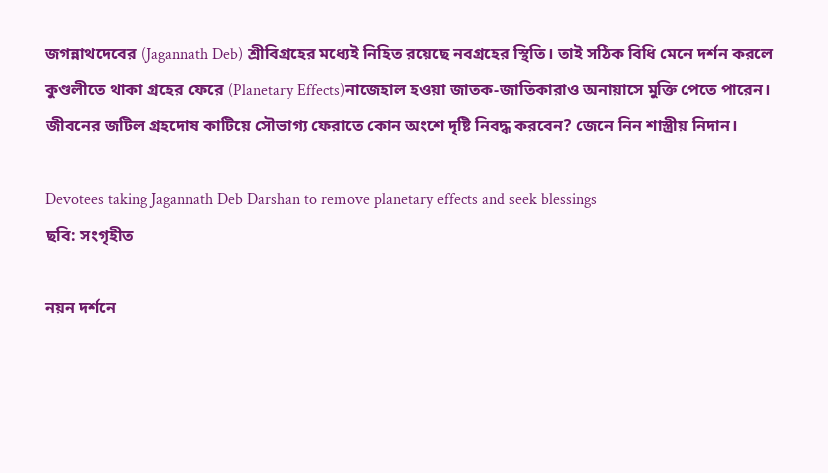জগন্নাথদেবের (Jagannath Deb) শ্রীবিগ্রহের মধ্যেই নিহিত রয়েছে নবগ্রহের স্থিতি। তাই সঠিক বিধি মেনে দর্শন করলে কুণ্ডলীতে থাকা গ্রহের ফেরে (Planetary Effects)নাজেহাল হওয়া জাতক-জাতিকারাও অনায়াসে মুক্তি পেতে পারেন। জীবনের জটিল গ্রহদোষ কাটিয়ে সৌভাগ্য ফেরাতে কোন অংশে দৃষ্টি নিবদ্ধ করবেন? জেনে নিন শাস্ত্রীয় নিদান।

Devotees taking Jagannath Deb Darshan to remove planetary effects and seek blessings
ছবি: সংগৃহীত

নয়ন দর্শনে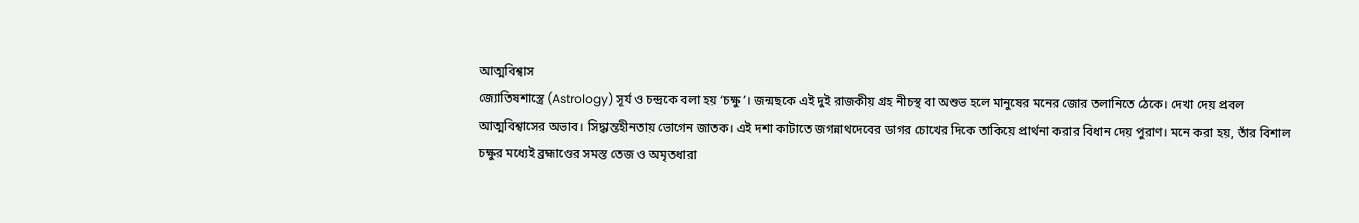আত্মবিশ্বাস
জ্যোতিষশাস্ত্রে (Astrology) সূর্য ও চন্দ্রকে বলা হয় ‘চক্ষু’। জন্মছকে এই দুই রাজকীয় গ্রহ নীচস্থ বা অশুভ হলে মানুষের মনের জোর তলানিতে ঠেকে। দেখা দেয় প্রবল আত্মবিশ্বাসের অভাব। সিদ্ধান্তহীনতায় ভোগেন জাতক। এই দশা কাটাতে জগন্নাথদেবের ডাগর চোখের দিকে তাকিয়ে প্রার্থনা করার বিধান দেয় পুরাণ। মনে করা হয়, তাঁর বিশাল চক্ষুর মধ্যেই ব্রহ্মাণ্ডের সমস্ত তেজ ও অমৃতধারা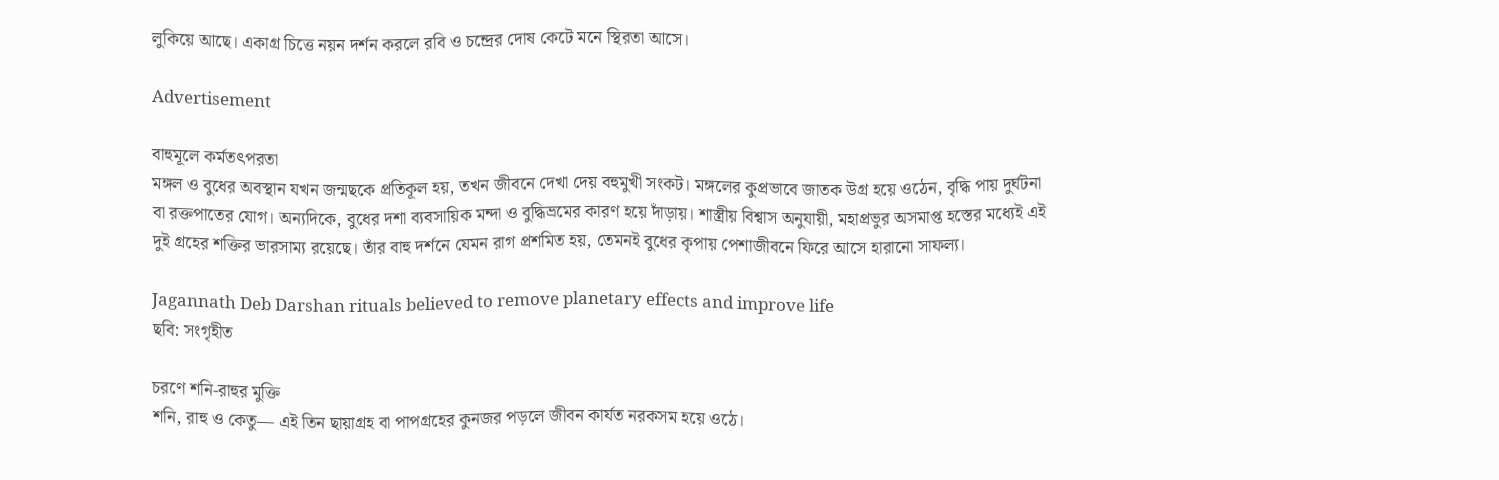লুকিয়ে আছে। একাগ্র চিত্তে নয়ন দর্শন করলে রবি ও চন্দ্রের দোষ কেটে মনে স্থিরতা আসে।

Advertisement

বাহুমূলে কর্মতৎপরতা
মঙ্গল ও বুধের অবস্থান যখন জন্মছকে প্রতিকূল হয়, তখন জীবনে দেখা দেয় বহুমুখী সংকট। মঙ্গলের কুপ্রভাবে জাতক উগ্র হয়ে ওঠেন, বৃদ্ধি পায় দুর্ঘটনা বা রক্তপাতের যোগ। অন্যদিকে, বুধের দশা ব্যবসায়িক মন্দা ও বুদ্ধিভ্রমের কারণ হয়ে দাঁড়ায়। শাস্ত্রীয় বিশ্বাস অনুযায়ী, মহাপ্রভুর অসমাপ্ত হস্তের মধ্যেই এই দুই গ্রহের শক্তির ভারসাম্য রয়েছে। তাঁর বাহু দর্শনে যেমন রাগ প্রশমিত হয়, তেমনই বুধের কৃপায় পেশাজীবনে ফিরে আসে হারানো সাফল্য।

Jagannath Deb Darshan rituals believed to remove planetary effects and improve life
ছবি: সংগৃহীত

চরণে শনি-রাহুর মুক্তি
শনি, রাহু ও কেতু— এই তিন ছায়াগ্ৰহ বা পাপগ্রহের কুনজর পড়লে জীবন কার্যত নরকসম হয়ে ওঠে।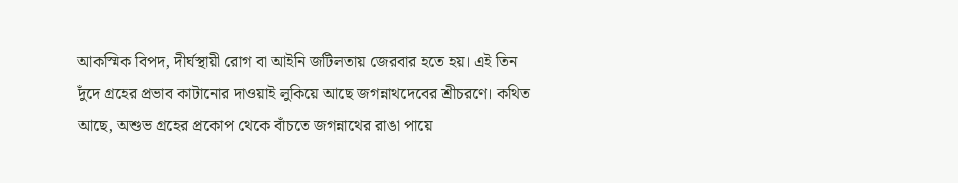আকস্মিক বিপদ, দীর্ঘস্থায়ী রোগ বা আইনি জটিলতায় জেরবার হতে হয়। এই তিন দুঁদে গ্রহের প্রভাব কাটানোর দাওয়াই লুকিয়ে আছে জগন্নাথদেবের শ্রীচরণে। কথিত আছে, অশুভ গ্রহের প্রকোপ থেকে বাঁচতে জগন্নাথের রাঙা পায়ে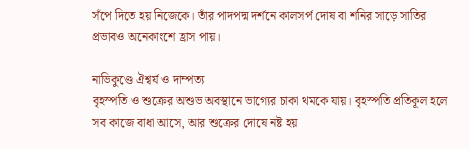সঁপে দিতে হয় নিজেকে। তাঁর পাদপদ্ম দর্শনে কালসর্প দোষ বা শনির সাড়ে সাতির প্রভাবও অনেকাংশে হ্রাস পায়।

নাভিকুণ্ডে ঐশ্বর্য ও দাম্পত্য
বৃহস্পতি ও শুক্রের অশুভ অবস্থানে ভাগ্যের চাকা থমকে যায়। বৃহস্পতি প্রতিকূল হলে সব কাজে বাধা আসে, আর শুক্রের দোষে নষ্ট হয়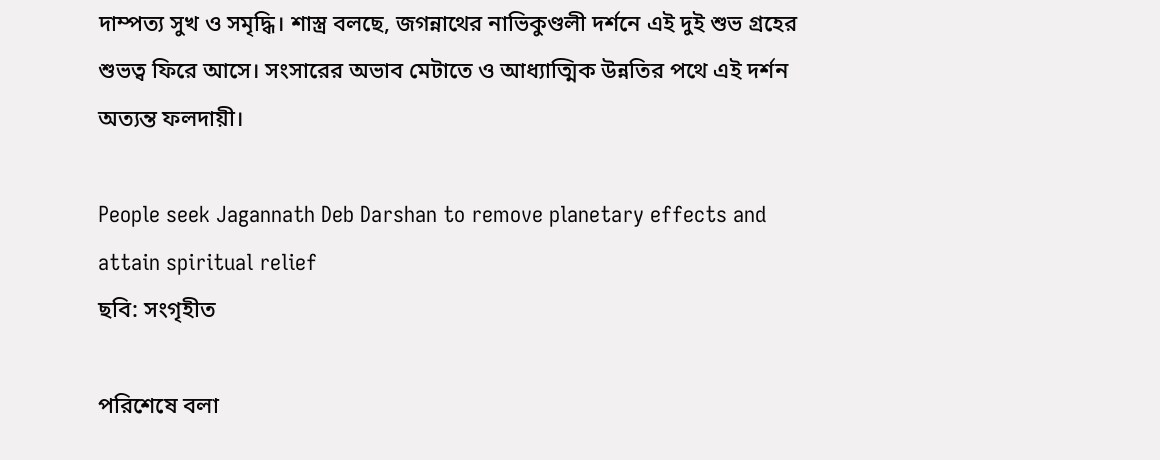দাম্পত্য সুখ ও সমৃদ্ধি। শাস্ত্র বলছে, জগন্নাথের নাভিকুণ্ডলী দর্শনে এই দুই শুভ গ্রহের শুভত্ব ফিরে আসে। সংসারের অভাব মেটাতে ও আধ্যাত্মিক উন্নতির পথে এই দর্শন অত্যন্ত ফলদায়ী।

People seek Jagannath Deb Darshan to remove planetary effects and attain spiritual relief
ছবি: সংগৃহীত

পরিশেষে বলা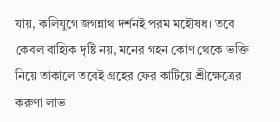যায়, কলিযুগে জগন্নাথ দর্শনই পরম মহৌষধ। তবে কেবল বাহ্যিক দৃষ্টি নয়, মনের গহন কোণ থেকে ভক্তি নিয়ে তাকালে তবেই গ্রহের ফের কাটিয়ে শ্রীক্ষেত্রের করুণা লাভ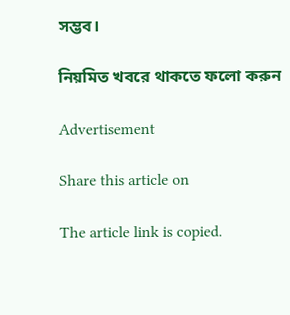সম্ভব।

নিয়মিত খবরে থাকতে ফলো করুন

Advertisement

Share this article on

The article link is copied.